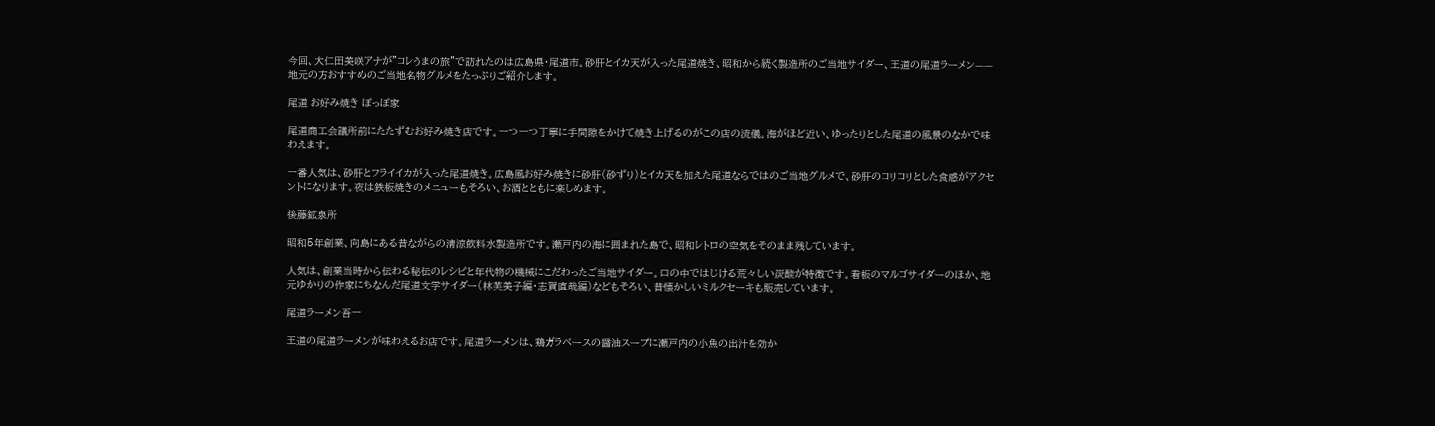今回、大仁田美咲アナが”コレうまの旅”で訪れたのは広島県・尾道市。砂肝とイカ天が入った尾道焼き、昭和から続く製造所のご当地サイダー、王道の尾道ラーメン——地元の方おすすめのご当地名物グルメをたっぷりご紹介します。

尾道 お好み焼き ぽっぽ家

尾道商工会議所前にたたずむお好み焼き店です。一つ一つ丁寧に手間隙をかけて焼き上げるのがこの店の流儀。海がほど近い、ゆったりとした尾道の風景のなかで味わえます。

一番人気は、砂肝とフライイカが入った尾道焼き。広島風お好み焼きに砂肝(砂ずり)とイカ天を加えた尾道ならではのご当地グルメで、砂肝のコリコリとした食感がアクセントになります。夜は鉄板焼きのメニューもそろい、お酒とともに楽しめます。

後藤鉱泉所

昭和5年創業、向島にある昔ながらの清涼飲料水製造所です。瀬戸内の海に囲まれた島で、昭和レトロの空気をそのまま残しています。

人気は、創業当時から伝わる秘伝のレシピと年代物の機械にこだわったご当地サイダー。口の中ではじける荒々しい炭酸が特徴です。看板のマルゴサイダーのほか、地元ゆかりの作家にちなんだ尾道文学サイダー(林芙美子編・志賀直哉編)などもそろい、昔懐かしいミルクセーキも販売しています。

尾道ラーメン吾一

王道の尾道ラーメンが味わえるお店です。尾道ラーメンは、鶏ガラベースの醤油スープに瀬戸内の小魚の出汁を効か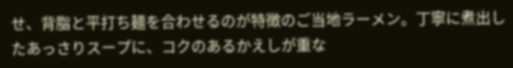せ、背脂と平打ち麺を合わせるのが特徴のご当地ラーメン。丁寧に煮出したあっさりスープに、コクのあるかえしが重な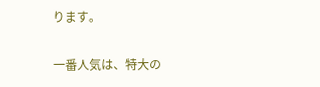ります。

一番人気は、特大の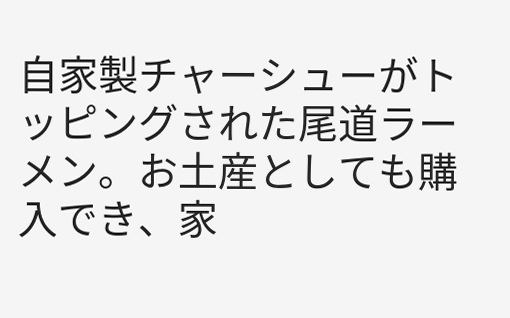自家製チャーシューがトッピングされた尾道ラーメン。お土産としても購入でき、家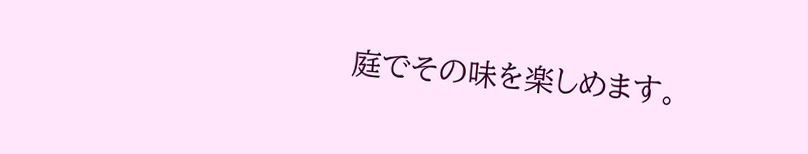庭でその味を楽しめます。